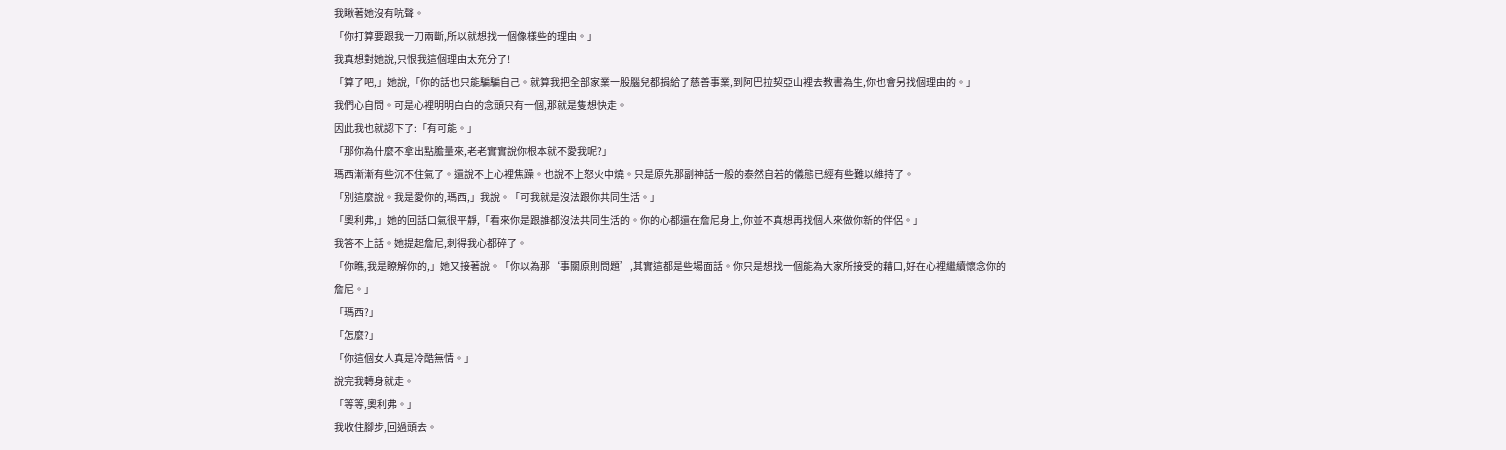我瞅著她沒有吭聲。
「你打算要跟我一刀兩斷,所以就想找一個像樣些的理由。」
我真想對她說,只恨我這個理由太充分了!
「算了吧,」她說,「你的話也只能騙騙自己。就算我把全部家業一股腦兒都捐給了慈善事業,到阿巴拉契亞山裡去教書為生,你也會另找個理由的。」
我們心自問。可是心裡明明白白的念頭只有一個,那就是隻想快走。
因此我也就認下了:「有可能。」
「那你為什麼不拿出點膽量來,老老實實說你根本就不愛我呢?」
瑪西漸漸有些沉不住氣了。還說不上心裡焦躁。也說不上怒火中燒。只是原先那副神話一般的泰然自若的儀態已經有些難以維持了。
「別這麼說。我是愛你的,瑪西,」我說。「可我就是沒法跟你共同生活。」
「奧利弗,」她的回話口氣很平靜,「看來你是跟誰都沒法共同生活的。你的心都還在詹尼身上,你並不真想再找個人來做你新的伴侶。」
我答不上話。她提起詹尼,刺得我心都碎了。
「你瞧,我是瞭解你的,」她又接著說。「你以為那‘事關原則問題’,其實這都是些場面話。你只是想找一個能為大家所接受的藉口,好在心裡繼續懷念你的詹尼。」
「瑪西?」
「怎麼?」
「你這個女人真是冷酷無情。」
說完我轉身就走。
「等等,奧利弗。」
我收住腳步,回過頭去。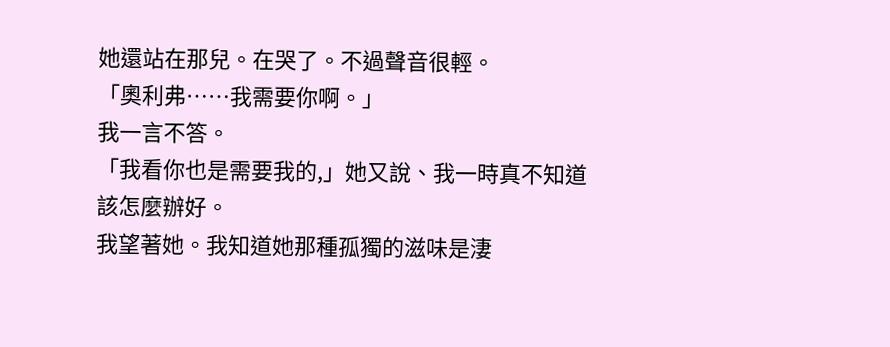她還站在那兒。在哭了。不過聲音很輕。
「奧利弗……我需要你啊。」
我一言不答。
「我看你也是需要我的,」她又說、我一時真不知道該怎麼辦好。
我望著她。我知道她那種孤獨的滋味是淒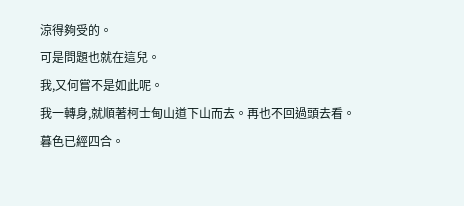涼得夠受的。
可是問題也就在這兒。
我,又何嘗不是如此呢。
我一轉身,就順著柯士甸山道下山而去。再也不回過頭去看。
暮色已經四合。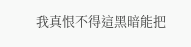我真恨不得這黑暗能把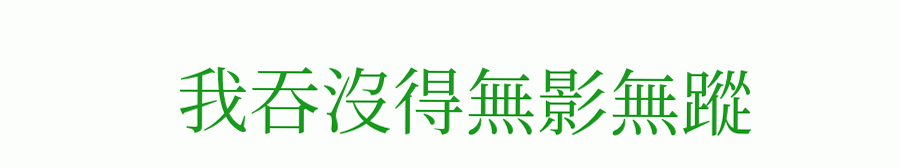我吞沒得無影無蹤